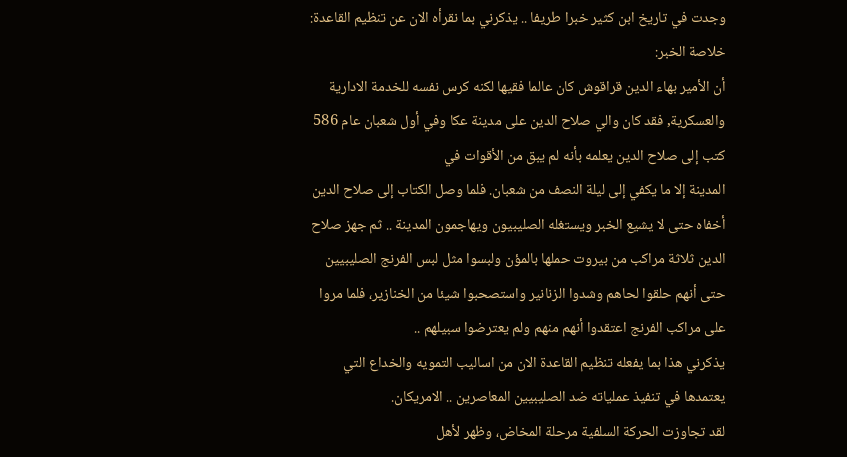وجدت في تاريخ ابن كثير خبرا طريفا .. يذكرني بما نقرأه الان عن تنظيم القاعدة:
خلاصة الخبر:
أن الأمير بهاء الدين قراقوش كان عالما فقيها لكنه كرس نفسه للخدمة الادارية والعسكرية, فقد كان والي صلاح الدين على مدينة عكا وفي أول شعبان عام 586 كتب إلى صلاح الدين يعلمه بأنه لم يبق من الأقوات في
المدينة إلا ما يكفي إلى ليلة النصف من شعبان. فلما وصل الكتاب إلى صلاح الدين أخفاه حتى لا يشيع الخبر ويستغله الصليبيون ويهاجمون المدينة .. ثم جهز صلاح الدين ثلاثة مراكب من بيروت حملها بالمؤن ولبسوا مثل لبس الفرنج الصليبيين حتى أنهم حلقوا لحاهم وشدوا الزنانير واستصحبوا شيئا من الخنازير، فلما مروا على مراكب الفرنج اعتقدوا أنهم منهم ولم يعترضوا سبيلهم ..
يذكرني هذا بما يفعله تنظيم القاعدة الان من اساليب التمويه والخداع التي يعتمدها في تنفيذ عملياته ضد الصليبيين المعاصرين .. الامريكان.
لقد تجاوزت الحركة السلفية مرحلة المخاض، وظهر لأهل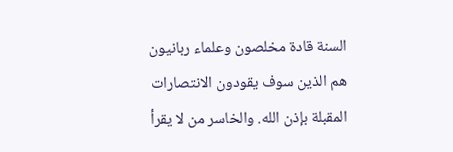السنة قادة مخلصون وعلماء ربانيون هم الذين سوف يقودون الانتصارات المقبلة بإذن الله. والخاسر من لا يقرأ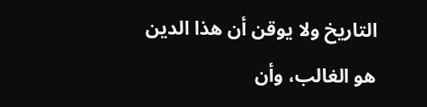التاريخ ولا يوقن أن هذا الدين هو الغالب، وأن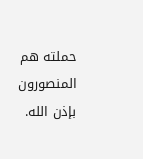حملته هم المنصورون بإذن الله.